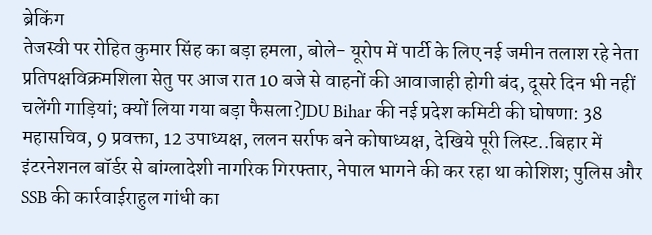ब्रेकिंग
तेजस्वी पर रोहित कुमार सिंह का बड़ा हमला, बोले- यूरोप में पार्टी के लिए नई जमीन तलाश रहे नेता प्रतिपक्षविक्रमशिला सेतु पर आज रात 10 बजे से वाहनों की आवाजाही होगी बंद, दूसरे दिन भी नहीं चलेंगी गाड़ियां; क्यों लिया गया बड़ा फैसला?JDU Bihar की नई प्रदेश कमिटी की घोषणा: 38 महासचिव, 9 प्रवक्ता, 12 उपाध्यक्ष, ललन सर्राफ बने कोषाध्यक्ष, देखिये पूरी लिस्ट..बिहार में इंटरनेशनल बॉर्डर से बांग्लादेशी नागरिक गिरफ्तार, नेपाल भागने की कर रहा था कोशिश; पुलिस और SSB की कार्रवाईराहुल गांधी का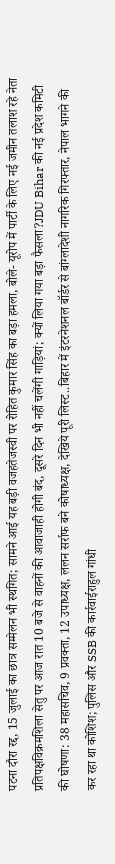पटना दौरा रद्द, 15 जुलाई का छात्र सम्मेलन भी स्थगित; सामने आई यह बड़ी वजहतेजस्वी पर रोहित कुमार सिंह का बड़ा हमला, बोले- यूरोप में पार्टी के लिए नई जमीन तलाश रहे नेता प्रतिपक्षविक्रमशिला सेतु पर आज रात 10 बजे से वाहनों की आवाजाही होगी बंद, दूसरे दिन भी नहीं चलेंगी गाड़ियां; क्यों लिया गया बड़ा फैसला?JDU Bihar की नई प्रदेश कमिटी की घोषणा: 38 महासचिव, 9 प्रवक्ता, 12 उपाध्यक्ष, ललन सर्राफ बने कोषाध्यक्ष, देखिये पूरी लिस्ट..बिहार में इंटरनेशनल बॉर्डर से बांग्लादेशी नागरिक गिरफ्तार, नेपाल भागने की कर रहा था कोशिश; पुलिस और SSB की कार्रवाईराहुल गांधी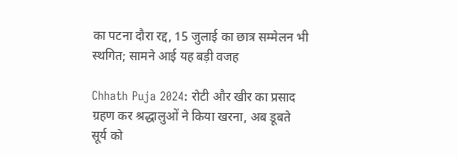का पटना दौरा रद्द, 15 जुलाई का छात्र सम्मेलन भी स्थगित; सामने आई यह बड़ी वजह

Chhath Puja 2024: रोटी और खीर का प्रसाद ग्रहण कर श्रद्धालुओं ने किया खरना, अब डूबते सूर्य को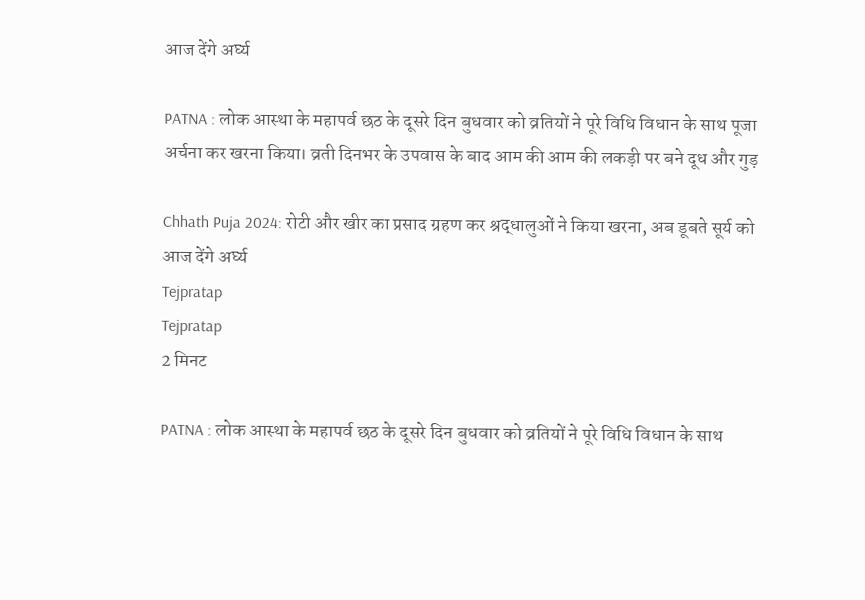आज देंगे अर्घ्य

PATNA : लोक आस्था के महापर्व छठ के दूसरे दिन बुधवार को व्रतियों ने पूरे विधि विधान के साथ पूजा अर्चना कर खरना किया। व्रती दिनभर के उपवास के बाद आम की आम की लकड़ी पर बने दूध और गुड़

Chhath Puja 2024: रोटी और खीर का प्रसाद ग्रहण कर श्रद्धालुओं ने किया खरना, अब डूबते सूर्य को आज देंगे अर्घ्य
Tejpratap
Tejpratap
2 मिनट

PATNA : लोक आस्था के महापर्व छठ के दूसरे दिन बुधवार को व्रतियों ने पूरे विधि विधान के साथ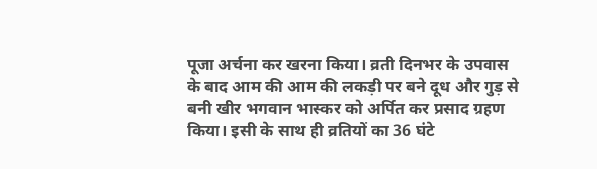पूजा अर्चना कर खरना किया। व्रती दिनभर के उपवास के बाद आम की आम की लकड़ी पर बने दूध और गुड़ से बनी खीर भगवान भास्कर को अर्पित कर प्रसाद ग्रहण किया। इसी के साथ ही व्रतियों का 36 घंटे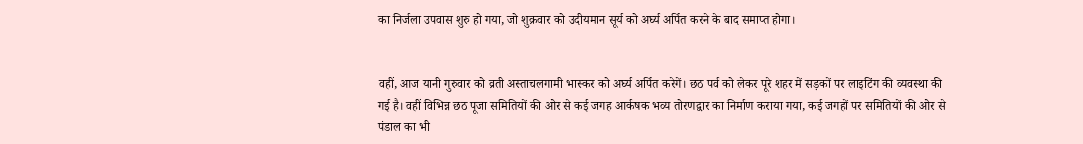का निर्जला उपवास शुरु हो गया, जो शुक्रवार को उदीयमान सूर्य को अर्घ्य अर्पित करने के बाद समाप्त होगा।


वहीं, आज यानी गुरुवार को व्रती अस्ताचलगामी भास्कर को अर्घ्य अर्पित करेगें। छठ पर्व को लेकर पूरे शहर में सड़कों पर लाइटिंग की व्यवस्था की गई है। वहीं विभिन्न छठ पूजा समितियों की ओर से कई जगह आर्कषक भव्य तोरणद्वार का निर्माण कराया गया, कई जगहों पर समितियों की ओर से पंडाल का भी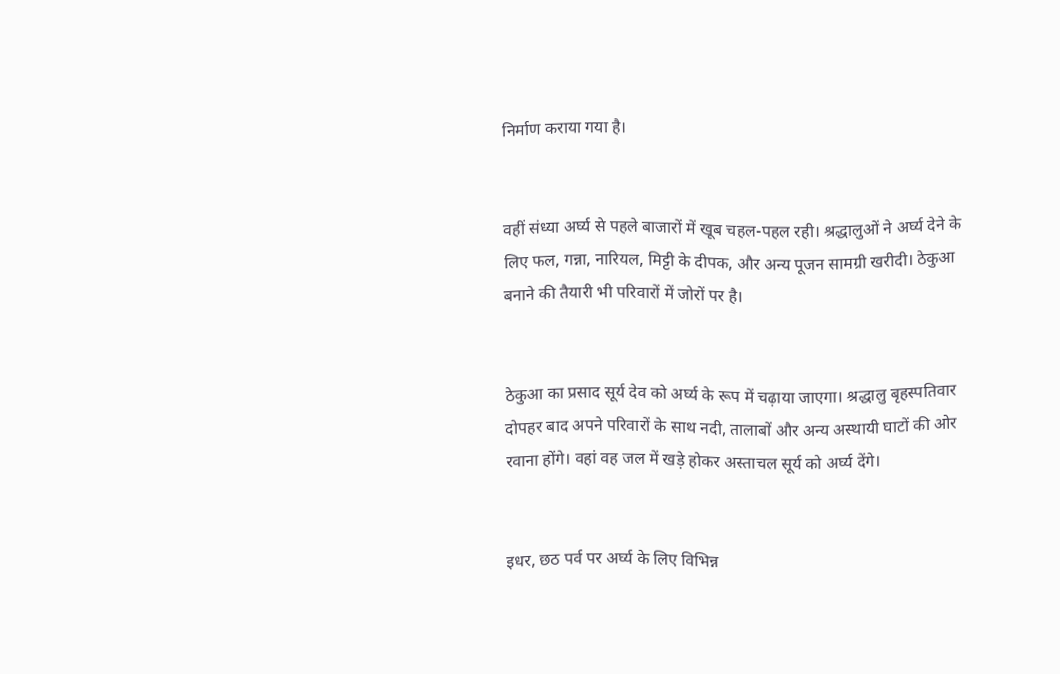निर्माण कराया गया है।


वहीं संध्या अर्घ्य से पहले बाजारों में खूब चहल-पहल रही। श्रद्धालुओं ने अर्घ्य देने के लिए फल, गन्ना, नारियल, मिट्टी के दीपक, और अन्य पूजन सामग्री खरीदी। ठेकुआ बनाने की तैयारी भी परिवारों में जोरों पर है।


ठेकुआ का प्रसाद सूर्य देव को अर्घ्य के रूप में चढ़ाया जाएगा। श्रद्धालु बृहस्पतिवार दोपहर बाद अपने परिवारों के साथ नदी, तालाबों और अन्य अस्थायी घाटों की ओर रवाना होंगे। वहां वह जल में खड़े होकर अस्ताचल सूर्य को अर्घ्य देंगे।


इधर, छठ पर्व पर अर्घ्य के लिए विभिन्न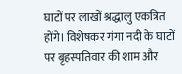घाटों पर लाखों श्रद्धालु एकत्रित होंगे। विशेषकर गंगा नदी के घाटों पर बृहस्पतिवार की शाम और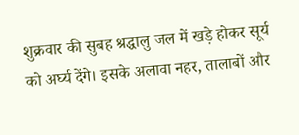शुक्रवार की सुबह श्रद्धालु जल में खड़े होकर सूर्य को अर्घ्य देंगे। इसके अलावा नहर, तालाबों और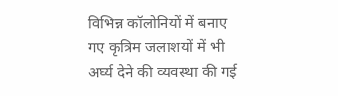विभिन्न कॉलोनियों में बनाए गए कृत्रिम जलाशयों में भी अर्घ्य देने की व्यवस्था की गई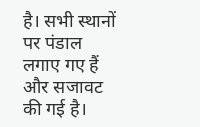है। सभी स्थानों पर पंडाल लगाए गए हैं और सजावट की गई है।